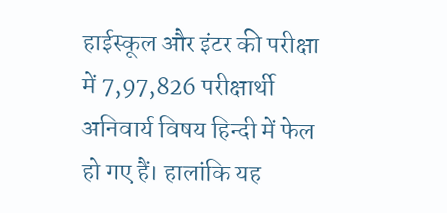हाईस्कूल और इंटर की परीक्षा में 7,97,826 परीक्षार्थी अनिवार्य विषय हिन्दी में फेल हो गए हैं। हालांकि यह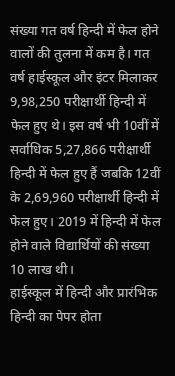संख्या गत वर्ष हिन्दी में फेल होने वालों की तुलना में कम है। गत वर्ष हाईस्कूल और इंटर मिलाकर 9,98,250 परीक्षार्थी हिन्दी में फेल हुए थे। इस वर्ष भी 10वीं में सर्वाधिक 5,27,866 परीक्षार्थी हिन्दी में फेल हुए हैं जबकि 12वीं के 2,69,960 परीक्षार्थी हिन्दी में फेल हुए। 2019 में हिन्दी में फेल होने वाले विद्यार्थियों की संख्या 10 लाख थी।
हाईस्कूल में हिन्दी और प्रारंभिक हिन्दी का पेपर होता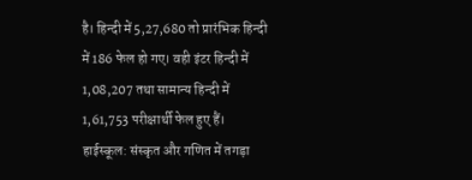है। हिन्दी में 5,27,680 तो प्रारंभिक हिन्दी में 186 फेल हो गए। वही इंटर हिन्दी में 1,08,207 तथा सामान्य हिन्दी में 1,61,753 परीक्षार्थी फेल हुए हैं।
हाईस्कूल: संस्कृत और गणित में तगड़ा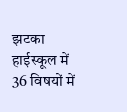झटका
हाईस्कूल में 36 विषयों में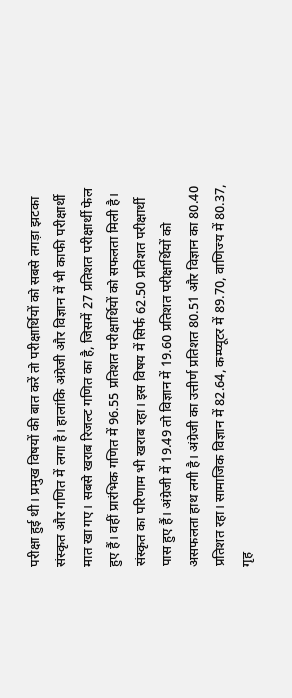परीक्षा हुई थी। प्रमुख विषयों की बात करें तो परीक्षार्थियों को सबसे तगड़ा झटका संस्कृत और गणित में लगा है। हालांकि अंग्रेजी और विज्ञान में भी काफी परीक्षार्थी मात खा गए। सबसे खराब रिजल्ट गणित का है, जिसमें 27 प्रतिशत परीक्षार्थी फेल हुए हैं। वहीं प्रारंभिक गणित में 96.55 प्रतिशत परीक्षार्थियों को सफलता मिली है। संस्कृत का परिणाम भी खराब रहा। इस विषय में सिर्फ 62.50 प्रतिशत परीक्षार्थी पास हुए हैं। अंग्रेजी में 19.49 तो विज्ञान में 19.60 प्रतिशत परीक्षार्थियों को असफलता हाथ लगी है। अंग्रेजी का उत्तीर्ण प्रतिशत 80.51 और विज्ञान का 80.40 प्रतिशत रहा। सामाजिक विज्ञान में 82.64, कम्प्यूटर में 89.70, वाणिज्य में 80.37, गृह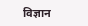विज्ञान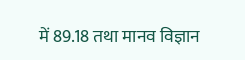में 89.18 तथा मानव विज्ञान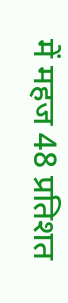में महज 48 प्रतिशत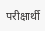परीक्षार्थी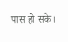पास हो सके।